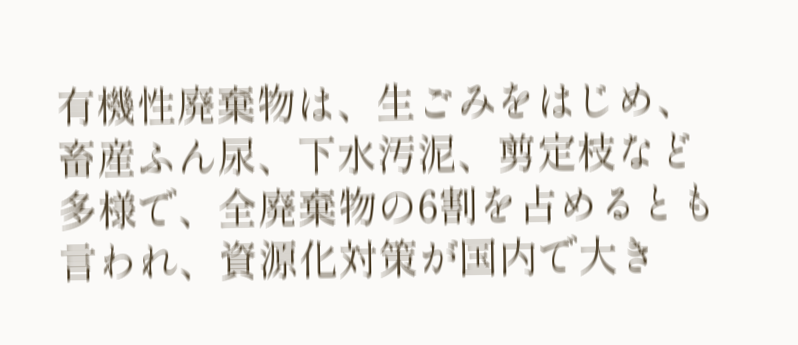有機性廃棄物は、生ごみをはじめ、畜産ふん尿、下水汚泥、剪定枝など多様で、全廃棄物の6割を占めるとも言われ、資源化対策が国内で大き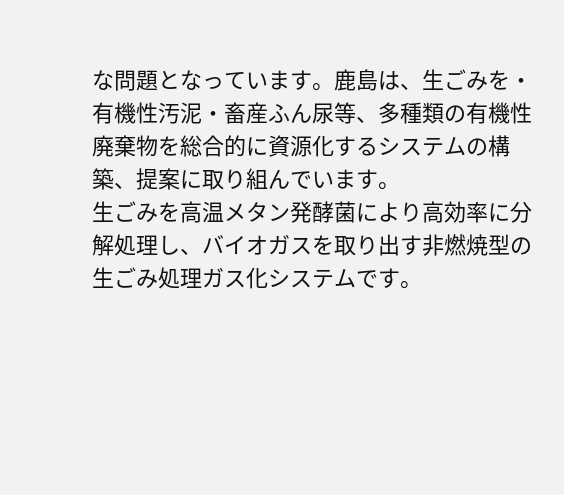な問題となっています。鹿島は、生ごみを・有機性汚泥・畜産ふん尿等、多種類の有機性廃棄物を総合的に資源化するシステムの構築、提案に取り組んでいます。
生ごみを高温メタン発酵菌により高効率に分解処理し、バイオガスを取り出す非燃焼型の生ごみ処理ガス化システムです。